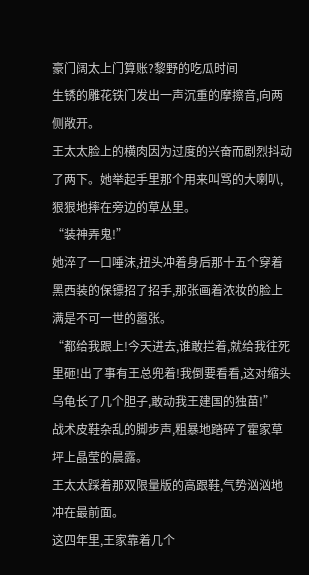豪门阔太上门算账?黎野的吃瓜时间
生锈的雕花铁门发出一声沉重的摩擦音,向两侧敞开。
王太太脸上的横肉因为过度的兴奋而剧烈抖动了两下。她举起手里那个用来叫骂的大喇叭,狠狠地摔在旁边的草丛里。
“装神弄鬼!”
她淬了一口唾沫,扭头冲着身后那十五个穿着黑西装的保镖招了招手,那张画着浓妆的脸上满是不可一世的嚣张。
“都给我跟上!今天进去,谁敢拦着,就给我往死里砸!出了事有王总兜着!我倒要看看,这对缩头乌龟长了几个胆子,敢动我王建国的独苗!”
战术皮鞋杂乱的脚步声,粗暴地踏碎了霍家草坪上晶莹的晨露。
王太太踩着那双限量版的高跟鞋,气势汹汹地冲在最前面。
这四年里,王家靠着几个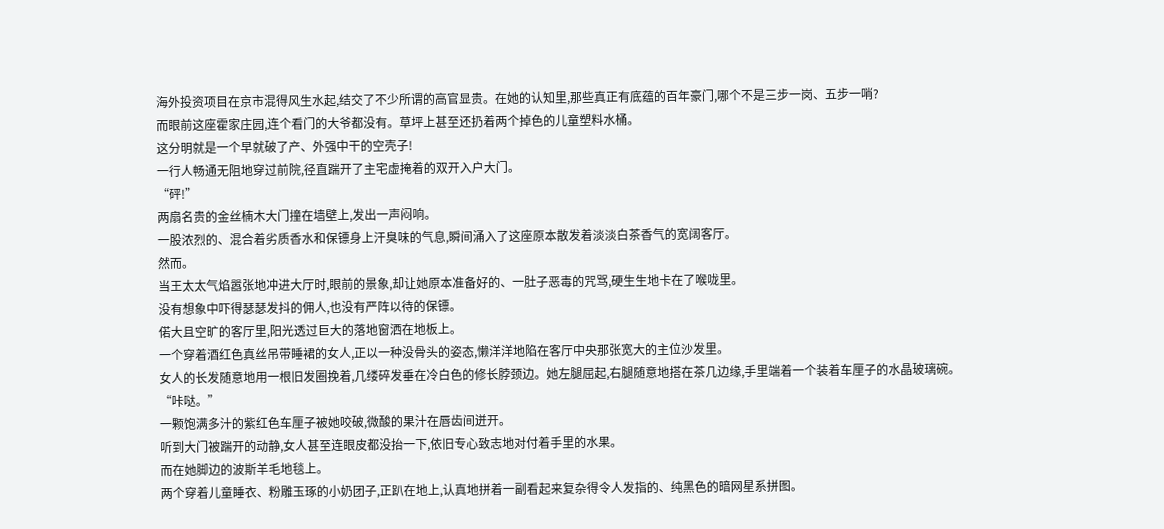海外投资项目在京市混得风生水起,结交了不少所谓的高官显贵。在她的认知里,那些真正有底蕴的百年豪门,哪个不是三步一岗、五步一哨?
而眼前这座霍家庄园,连个看门的大爷都没有。草坪上甚至还扔着两个掉色的儿童塑料水桶。
这分明就是一个早就破了产、外强中干的空壳子!
一行人畅通无阻地穿过前院,径直踹开了主宅虚掩着的双开入户大门。
“砰!”
两扇名贵的金丝楠木大门撞在墙壁上,发出一声闷响。
一股浓烈的、混合着劣质香水和保镖身上汗臭味的气息,瞬间涌入了这座原本散发着淡淡白茶香气的宽阔客厅。
然而。
当王太太气焰嚣张地冲进大厅时,眼前的景象,却让她原本准备好的、一肚子恶毒的咒骂,硬生生地卡在了喉咙里。
没有想象中吓得瑟瑟发抖的佣人,也没有严阵以待的保镖。
偌大且空旷的客厅里,阳光透过巨大的落地窗洒在地板上。
一个穿着酒红色真丝吊带睡裙的女人,正以一种没骨头的姿态,懒洋洋地陷在客厅中央那张宽大的主位沙发里。
女人的长发随意地用一根旧发圈挽着,几缕碎发垂在冷白色的修长脖颈边。她左腿屈起,右腿随意地搭在茶几边缘,手里端着一个装着车厘子的水晶玻璃碗。
“咔哒。”
一颗饱满多汁的紫红色车厘子被她咬破,微酸的果汁在唇齿间迸开。
听到大门被踹开的动静,女人甚至连眼皮都没抬一下,依旧专心致志地对付着手里的水果。
而在她脚边的波斯羊毛地毯上。
两个穿着儿童睡衣、粉雕玉琢的小奶团子,正趴在地上,认真地拼着一副看起来复杂得令人发指的、纯黑色的暗网星系拼图。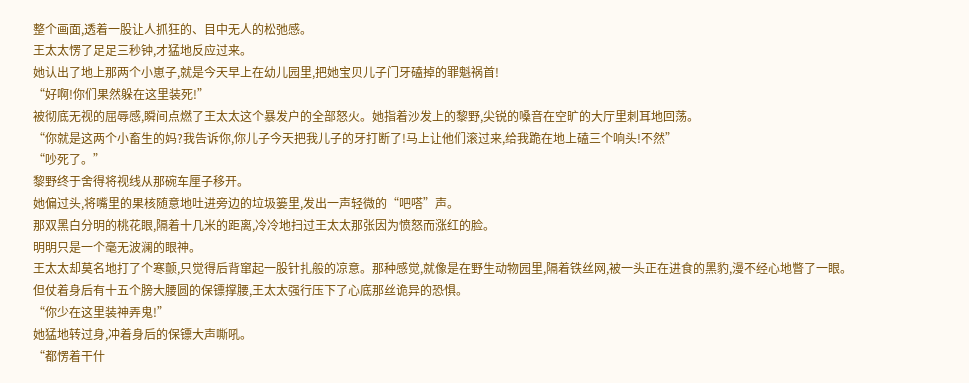整个画面,透着一股让人抓狂的、目中无人的松弛感。
王太太愣了足足三秒钟,才猛地反应过来。
她认出了地上那两个小崽子,就是今天早上在幼儿园里,把她宝贝儿子门牙磕掉的罪魁祸首!
“好啊!你们果然躲在这里装死!”
被彻底无视的屈辱感,瞬间点燃了王太太这个暴发户的全部怒火。她指着沙发上的黎野,尖锐的嗓音在空旷的大厅里刺耳地回荡。
“你就是这两个小畜生的妈?我告诉你,你儿子今天把我儿子的牙打断了!马上让他们滚过来,给我跪在地上磕三个响头!不然”
“吵死了。”
黎野终于舍得将视线从那碗车厘子移开。
她偏过头,将嘴里的果核随意地吐进旁边的垃圾篓里,发出一声轻微的“吧嗒”声。
那双黑白分明的桃花眼,隔着十几米的距离,冷冷地扫过王太太那张因为愤怒而涨红的脸。
明明只是一个毫无波澜的眼神。
王太太却莫名地打了个寒颤,只觉得后背窜起一股针扎般的凉意。那种感觉,就像是在野生动物园里,隔着铁丝网,被一头正在进食的黑豹,漫不经心地瞥了一眼。
但仗着身后有十五个膀大腰圆的保镖撑腰,王太太强行压下了心底那丝诡异的恐惧。
“你少在这里装神弄鬼!”
她猛地转过身,冲着身后的保镖大声嘶吼。
“都愣着干什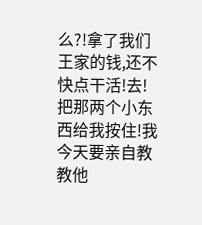么?!拿了我们王家的钱,还不快点干活!去!把那两个小东西给我按住!我今天要亲自教教他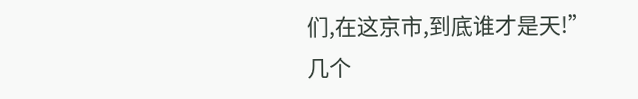们,在这京市,到底谁才是天!”
几个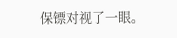保镖对视了一眼。